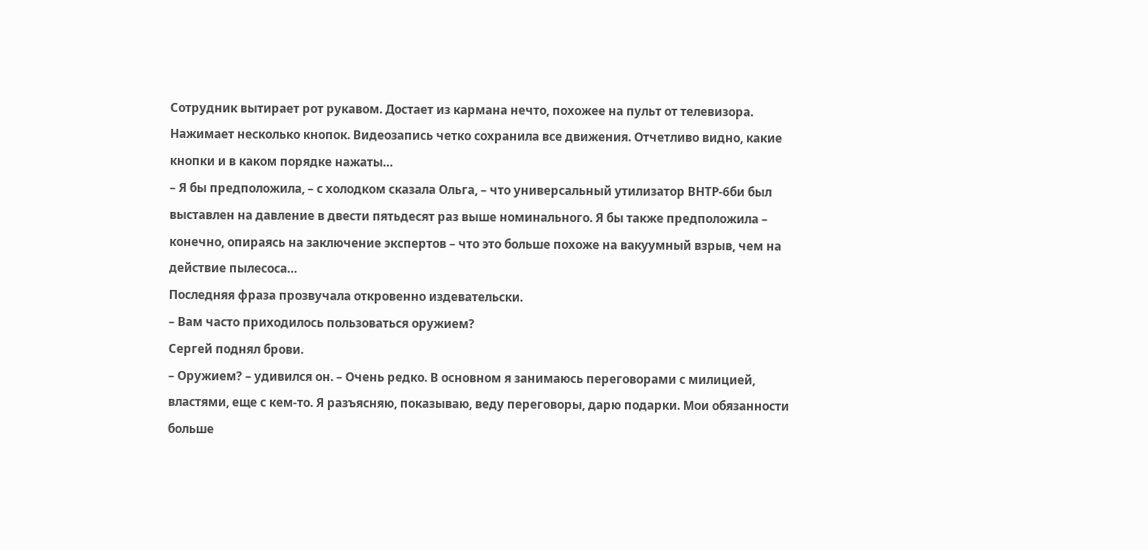Сотрудник вытирает рот рукавом. Достает из кармана нечто, похожее на пульт от телевизора. Нажимает несколько кнопок. Видеозапись четко сохранила все движения. Отчетливо видно, какие кнопки и в каком порядке нажаты…
– Я бы предположила, – с холодком сказала Ольга, – что универсальный утилизатор ВНТР-6би был выставлен на давление в двести пятьдесят раз выше номинального. Я бы также предположила – конечно, опираясь на заключение экспертов – что это больше похоже на вакуумный взрыв, чем на действие пылесоса…
Последняя фраза прозвучала откровенно издевательски.
– Вам часто приходилось пользоваться оружием?
Сергей поднял брови.
– Оружием? – удивился он. – Очень редко. В основном я занимаюсь переговорами с милицией, властями, еще с кем-то. Я разъясняю, показываю, веду переговоры, дарю подарки. Мои обязанности больше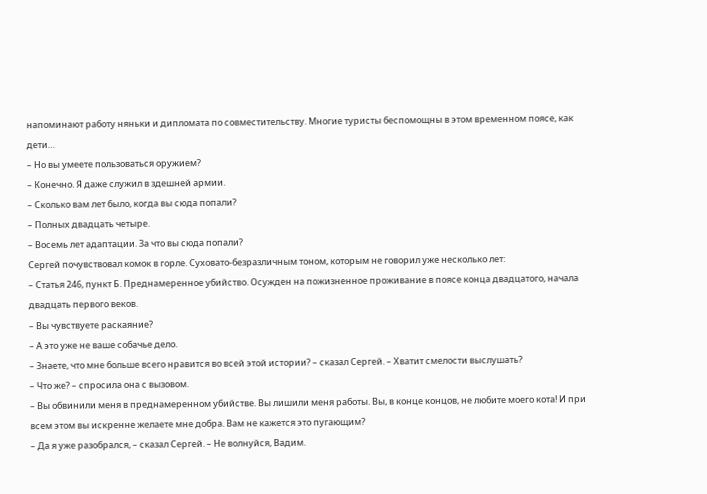напоминают работу няньки и дипломата по совместительству. Многие туристы беспомощны в этом временном поясе, как дети…
– Но вы умеете пользоваться оружием?
– Конечно. Я даже служил в здешней армии.
– Сколько вам лет было, когда вы сюда попали?
– Полных двадцать четыре.
– Восемь лет адаптации. За что вы сюда попали?
Сергей почувствовал комок в горле. Суховато-безразличным тоном, которым не говорил уже несколько лет:
– Статья 246, пункт Б. Преднамеренное убийство. Осужден на пожизненное проживание в поясе конца двадцатого, начала двадцать первого веков.
– Вы чувствуете раскаяние?
– А это уже не ваше собачье дело.
– Знаете, что мне больше всего нравится во всей этой истории? – сказал Сергей. – Хватит смелости выслушать?
– Что же? – спросила она с вызовом.
– Вы обвинили меня в преднамеренном убийстве. Вы лишили меня работы. Вы, в конце концов, не любите моего кота! И при всем этом вы искренне желаете мне добра. Вам не кажется это пугающим?
– Да я уже разобрался, – сказал Сергей. – Не волнуйся, Вадим.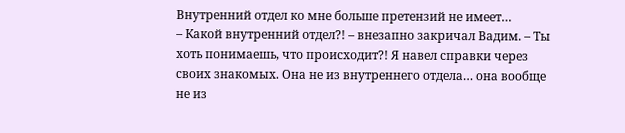Внутренний отдел ко мне больше претензий не имеет…
– Какой внутренний отдел?! – внезапно закричал Вадим. – Ты хоть понимаешь, что происходит?! Я навел справки через своих знакомых. Она не из внутреннего отдела… она вообще не из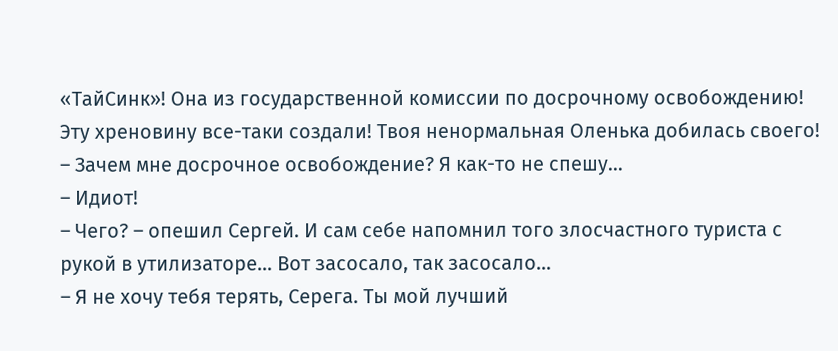«ТайСинк»! Она из государственной комиссии по досрочному освобождению! Эту хреновину все-таки создали! Твоя ненормальная Оленька добилась своего!
– Зачем мне досрочное освобождение? Я как-то не спешу…
– Идиот!
– Чего? – опешил Сергей. И сам себе напомнил того злосчастного туриста с рукой в утилизаторе… Вот засосало, так засосало…
– Я не хочу тебя терять, Серега. Ты мой лучший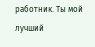работник. Ты мой лучший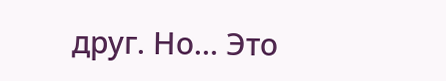друг. Но… Это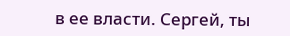в ее власти. Сергей, ты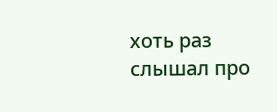хоть раз слышал про